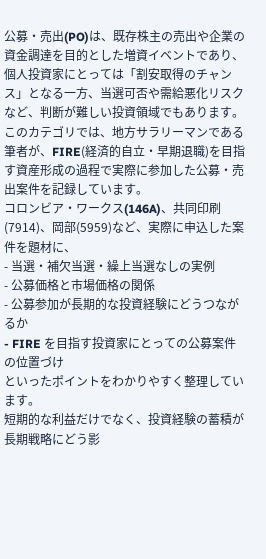公募・売出(PO)は、既存株主の売出や企業の資金調達を目的とした増資イベントであり、個人投資家にとっては「割安取得のチャンス」となる一方、当選可否や需給悪化リスクなど、判断が難しい投資領域でもあります。
このカテゴリでは、地方サラリーマンである筆者が、FIRE(経済的自立・早期退職)を目指す資産形成の過程で実際に参加した公募・売出案件を記録しています。
コロンビア・ワークス(146A)、共同印刷(7914)、岡部(5959)など、実際に申込した案件を題材に、
- 当選・補欠当選・繰上当選なしの実例
- 公募価格と市場価格の関係
- 公募参加が長期的な投資経験にどうつながるか
- FIRE を目指す投資家にとっての公募案件の位置づけ
といったポイントをわかりやすく整理しています。
短期的な利益だけでなく、投資経験の蓄積が長期戦略にどう影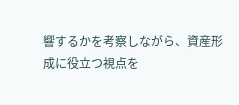響するかを考察しながら、資産形成に役立つ視点を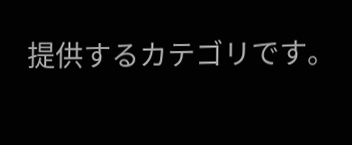提供するカテゴリです。